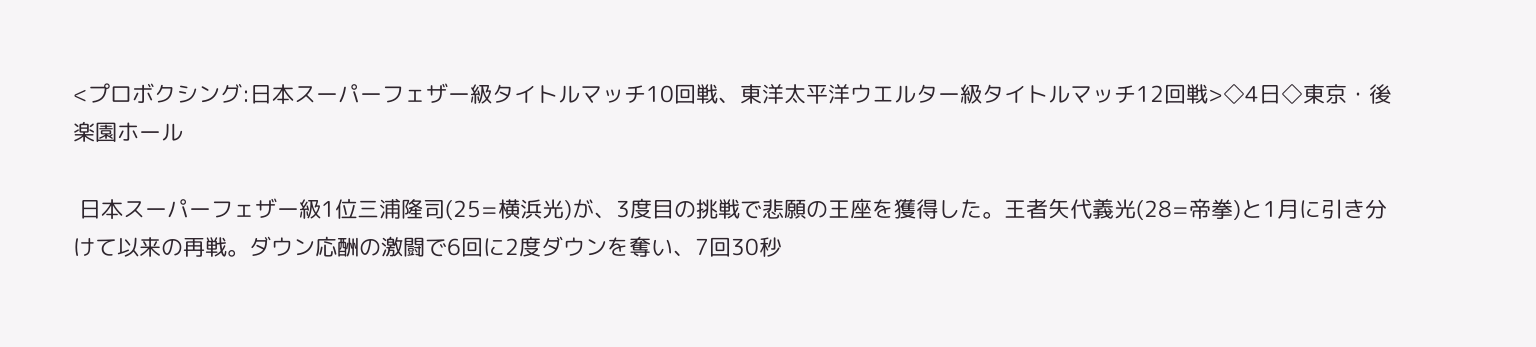<プロボクシング:日本スーパーフェザー級タイトルマッチ10回戦、東洋太平洋ウエルター級タイトルマッチ12回戦>◇4日◇東京・後楽園ホール

 日本スーパーフェザー級1位三浦隆司(25=横浜光)が、3度目の挑戦で悲願の王座を獲得した。王者矢代義光(28=帝拳)と1月に引き分けて以来の再戦。ダウン応酬の激闘で6回に2度ダウンを奪い、7回30秒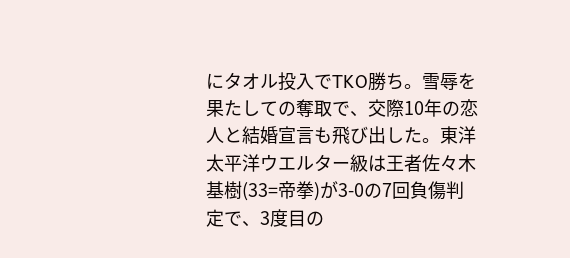にタオル投入でTKO勝ち。雪辱を果たしての奪取で、交際10年の恋人と結婚宣言も飛び出した。東洋太平洋ウエルター級は王者佐々木基樹(33=帝拳)が3-0の7回負傷判定で、3度目の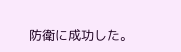防衛に成功した。